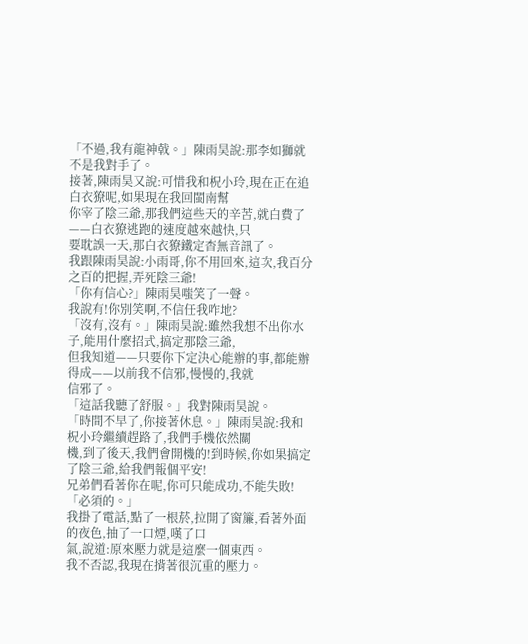「不過,我有龍神戟。」陳雨昊說:那李如獅就不是我對手了。
接著,陳雨昊又說:可惜我和柷小玲,現在正在追白衣獠呢,如果現在我回閩南幫
你宰了陰三爺,那我們這些天的辛苦,就白費了——白衣獠逃跑的速度越來越快,只
要耽誤一天,那白衣獠鐵定杳無音訊了。
我跟陳雨昊說:小雨哥,你不用回來,這次,我百分之百的把握,弄死陰三爺!
「你有信心?」陳雨昊嗤笑了一聲。
我說有!你別笑啊,不信任我咋地?
「沒有,沒有。」陳雨昊說:雖然我想不出你水子,能用什麼招式,搞定那陰三爺,
但我知道——只要你下定決心能辦的事,都能辦得成——以前我不信邪,慢慢的,我就
信邪了。
「這話我聽了舒服。」我對陳雨昊說。
「時間不早了,你接著休息。」陳雨昊說:我和柷小玲繼續趕路了,我們手機依然關
機,到了後天,我們會開機的!到時候,你如果搞定了陰三爺,給我們報個平安!
兄弟們看著你在呢,你可只能成功,不能失敗!
「必須的。」
我掛了電話,點了一根菸,拉開了窗簾,看著外面的夜色,抽了一口煙,嘆了口
氣,說道:原來壓力就是這麼一個東西。
我不否認,我現在揹著很沉重的壓力。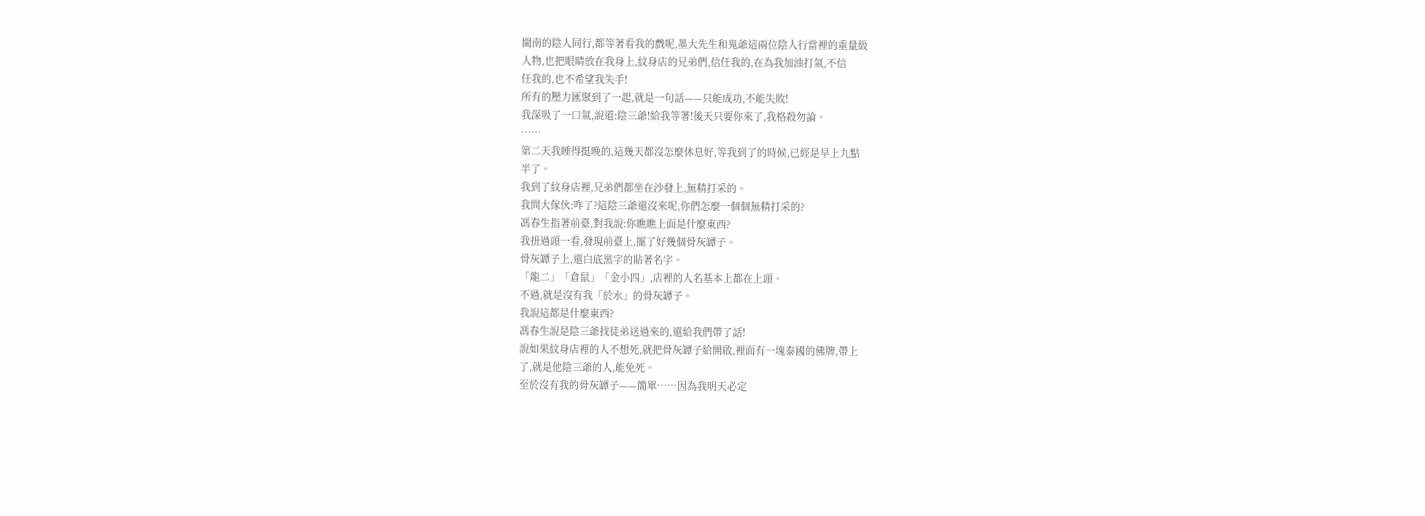閩南的陰人同行,都等著看我的戲呢,墨大先生和鬼爺這兩位陰人行當裡的重量級
人物,也把眼睛放在我身上,紋身店的兄弟們,信任我的,在為我加油打氣,不信
任我的,也不希望我失手!
所有的壓力匯聚到了一起,就是一句話——只能成功,不能失敗!
我深吸了一口氣,說道:陰三爺!給我等著!後天只要你來了,我格殺勿論。
……
第二天我睡得挺晚的,這幾天都沒怎麼休息好,等我到了的時候,已經是早上九點
半了。
我到了紋身店裡,兄弟們都坐在沙發上,無精打采的。
我問大傢伙:咋了?這陰三爺還沒來呢,你們怎麼一個個無精打采的?
馮春生指著前臺,對我說:你瞧瞧上面是什麼東西?
我扭過頭一看,發現前臺上,擺了好幾個骨灰罈子。
骨灰罈子上,還白底黑字的貼著名字。
「龍二」「倉鼠」「金小四」,店裡的人名基本上都在上頭。
不過,就是沒有我「於水」的骨灰罈子。
我說這都是什麼東西?
馮春生說是陰三爺找徒弟送過來的,還給我們帶了話!
說如果紋身店裡的人不想死,就把骨灰罈子給開啟,裡面有一塊泰國的佛牌,帶上
了,就是他陰三爺的人,能免死。
至於沒有我的骨灰罈子——簡單……因為我明天必定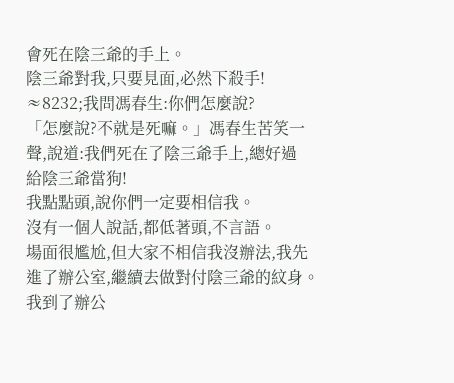會死在陰三爺的手上。
陰三爺對我,只要見面,必然下殺手!
≈8232;我問馮春生:你們怎麼說?
「怎麼說?不就是死嘛。」馮春生苦笑一聲,說道:我們死在了陰三爺手上,總好過
給陰三爺當狗!
我點點頭,說你們一定要相信我。
沒有一個人說話,都低著頭,不言語。
場面很尷尬,但大家不相信我沒辦法,我先進了辦公室,繼續去做對付陰三爺的紋身。
我到了辦公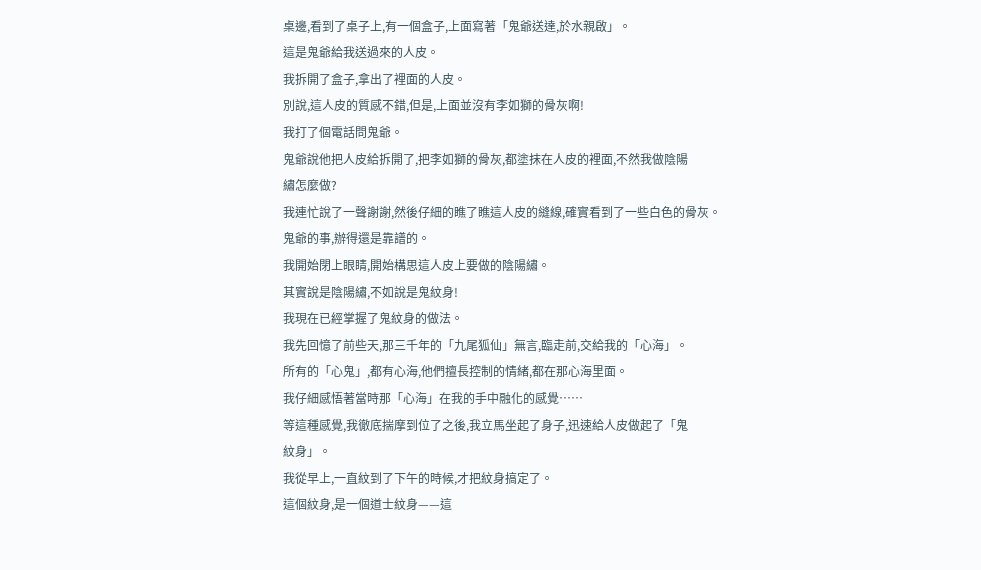桌邊,看到了桌子上,有一個盒子,上面寫著「鬼爺送達,於水親啟」。
這是鬼爺給我送過來的人皮。
我拆開了盒子,拿出了裡面的人皮。
別說,這人皮的質感不錯,但是,上面並沒有李如獅的骨灰啊!
我打了個電話問鬼爺。
鬼爺說他把人皮給拆開了,把李如獅的骨灰,都塗抹在人皮的裡面,不然我做陰陽
繡怎麼做?
我連忙說了一聲謝謝,然後仔細的瞧了瞧這人皮的縫線,確實看到了一些白色的骨灰。
鬼爺的事,辦得還是靠譜的。
我開始閉上眼睛,開始構思這人皮上要做的陰陽繡。
其實說是陰陽繡,不如說是鬼紋身!
我現在已經掌握了鬼紋身的做法。
我先回憶了前些天,那三千年的「九尾狐仙」無言,臨走前,交給我的「心海」。
所有的「心鬼」,都有心海,他們擅長控制的情緒,都在那心海里面。
我仔細感悟著當時那「心海」在我的手中融化的感覺……
等這種感覺,我徹底揣摩到位了之後,我立馬坐起了身子,迅速給人皮做起了「鬼
紋身」。
我從早上,一直紋到了下午的時候,才把紋身搞定了。
這個紋身,是一個道士紋身——這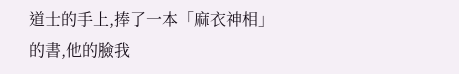道士的手上,捧了一本「麻衣神相」的書,他的臉我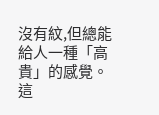沒有紋,但總能給人一種「高貴」的感覺。
這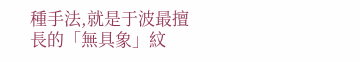種手法,就是于波最擅長的「無具象」紋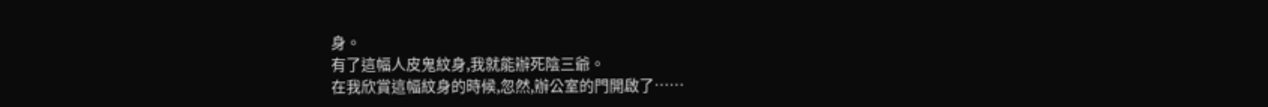身。
有了這幅人皮鬼紋身,我就能辦死陰三爺。
在我欣賞這幅紋身的時候,忽然,辦公室的門開啟了……